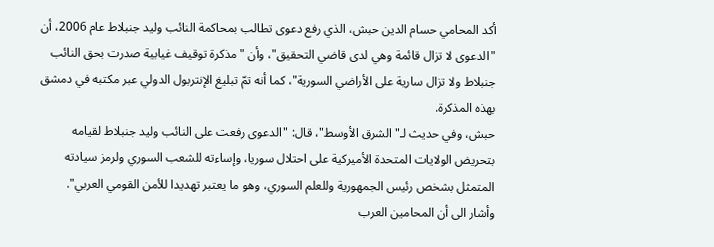أكد المحامي حسام الدين حبش، الذي رفع دعوى تطالب بمحاكمة النائب وليد جنبلاط عام 2006، أن "الدعوى لا تزال قائمة وهي لدى قاضي التحقيق"، وأن "مذكرة توقيف غيابية صدرت بحق النائب جنبلاط ولا تزال سارية على الأراضي السورية"، كما أنه تمّ تبليغ الإنتربول الدولي عبر مكتبه في دمشق بهذه المذكرة.
حبش، وفي حديث لـ"الشرق الأوسط"، قال: "الدعوى رفعت على النائب وليد جنبلاط لقيامه بتحريض الولايات المتحدة الأميركية على احتلال سوريا، وإساءته للشعب السوري ولرمز سيادته المتمثل بشخص رئيس الجمهورية وللعلم السوري، وهو ما يعتبر تهديدا للأمن القومي العربي".
وأشار الى أن المحامين العرب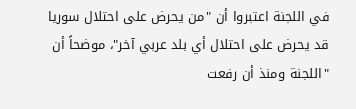في اللجنة اعتبروا أن "من يحرض على احتلال سوريا قد يحرض على احتلال أي بلد عربي آخر"، موضحاً أن "اللجنة ومنذ أن رفعت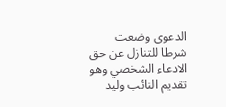الدعوى وضعت شرطا للتنازل عن حق الادعاء الشخصي وهو تقديم النائب وليد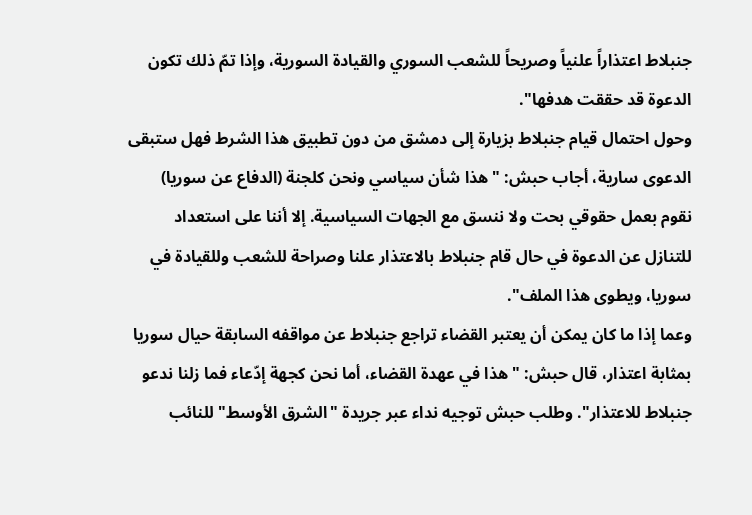جنبلاط اعتذاراً علنياً وصريحاً للشعب السوري والقيادة السورية، وإذا تمّ ذلك تكون الدعوة قد حققت هدفها".
وحول احتمال قيام جنبلاط بزيارة إلى دمشق من دون تطبيق هذا الشرط فهل ستبقى الدعوى سارية، أجاب حبش: "هذا شأن سياسي ونحن كلجنة (الدفاع عن سوريا) نقوم بعمل حقوقي بحت ولا ننسق مع الجهات السياسية. إلا أننا على استعداد للتنازل عن الدعوة في حال قام جنبلاط بالاعتذار علنا وصراحة للشعب وللقيادة في سوريا، ويطوى هذا الملف".
وعما إذا ما كان يمكن أن يعتبر القضاء تراجع جنبلاط عن مواقفه السابقة حيال سوريا بمثابة اعتذار، قال حبش: "هذا في عهدة القضاء، أما نحن كجهة إدّعاء فما زلنا ندعو جنبلاط للاعتذار". وطلب حبش توجيه نداء عبر جريدة "الشرق الأوسط" للنائب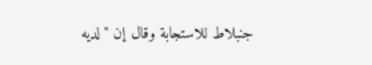جنبلاط للاستجابة وقال إن "لديه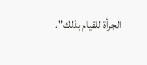الجرأة للقيام بذلك".